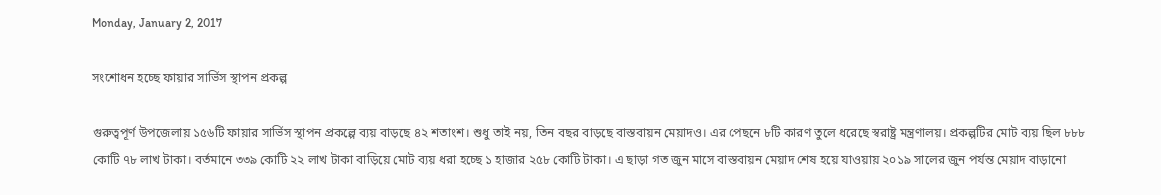Monday, January 2, 2017

সংশোধন হচ্ছে ফায়ার সার্ভিস স্থাপন প্রকল্প

গুরুত্বপূর্ণ উপজেলায় ১৫৬টি ফায়ার সার্ভিস স্থাপন প্রকল্পে ব্যয় বাড়ছে ৪২ শতাংশ। শুধু তাই নয়, তিন বছর বাড়ছে বাস্তবায়ন মেয়াদও। এর পেছনে ৮টি কারণ তুলে ধরেছে স্বরাষ্ট্র মন্ত্রণালয়। প্রকল্পটির মোট ব্যয় ছিল ৮৮৮ কোটি ৭৮ লাখ টাকা। বর্তমানে ৩৩৯ কোটি ২২ লাখ টাকা বাড়িয়ে মোট ব্যয় ধরা হচ্ছে ১ হাজার ২৫৮ কোটি টাকা। এ ছাড়া গত জুন মাসে বাস্তবায়ন মেয়াদ শেষ হয়ে যাওয়ায় ২০১৯ সালের জুন পর্যন্ত মেয়াদ বাড়ানো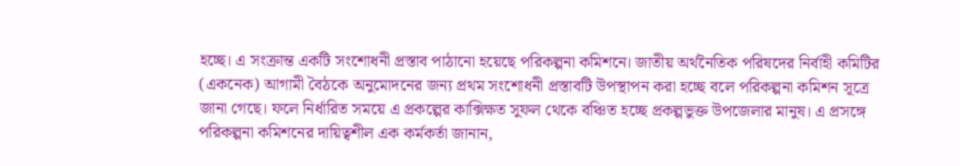হচ্ছে। এ সংক্রান্ত একটি সংশোধনী প্রস্তাব পাঠানো হয়েছে পরিকল্পনা কমিশনে। জাতীয় অর্থনৈতিক পরিষদের নির্বাহী কমিটির (একনেক) আগামী বৈঠকে অনুমোদনের জন্য প্রথম সংশোধনী প্রস্তাবটি উপস্থাপন করা হচ্ছে বলে পরিকল্পনা কমিশন সূত্রে জানা গেছে। ফলে নির্ধারিত সময়ে এ প্রকল্পের কাক্সিক্ষত সুফল থেকে বঞ্চিত হচ্ছে প্রকল্পভুক্ত উপজেলার মানুষ। এ প্রসঙ্গে পরিকল্পনা কমিশনের দায়িত্বশীল এক কর্মকর্তা জানান,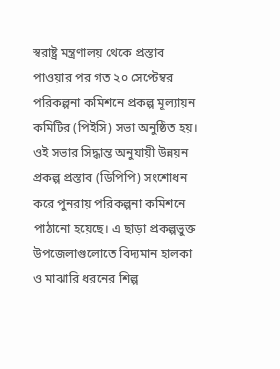স্বরাষ্ট্র মন্ত্রণালয় থেকে প্রস্তাব পাওয়ার পর গত ২০ সেপ্টেম্বর পরিকল্পনা কমিশনে প্রকল্প মূল্যায়ন কমিটির (পিইসি) সভা অনুষ্ঠিত হয়। ওই সভার সিদ্ধান্ত অনুযায়ী উন্নয়ন প্রকল্প প্রস্তাব (ডিপিপি) সংশোধন করে পুনরায় পরিকল্পনা কমিশনে পাঠানো হয়েছে। এ ছাড়া প্রকল্পভুক্ত উপজেলাগুলোতে বিদ্যমান হালকা ও মাঝারি ধরনের শিল্প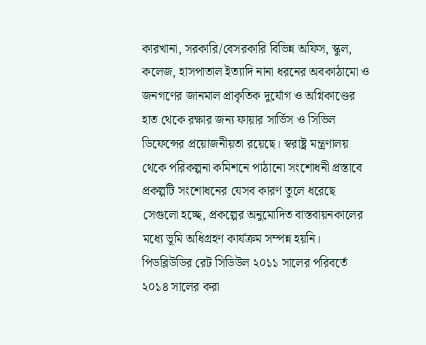কারখানা, সরকারি/বেসরকারি বিভিন্ন অফিস, স্কুল, কলেজ, হাসপাতাল ইত্যাদি নানা ধরনের অবকাঠামো ও জনগণের জানমাল প্রাকৃতিক দুর্যোগ ও অগ্নিকাণ্ডের হাত থেকে রক্ষার জন্য ফায়ার সার্ভিস ও সিভিল ডিফেন্সের প্রয়োজনীয়তা রয়েছে। স্বরাষ্ট্র মন্ত্রণালয় থেকে পরিকল্পনা কমিশনে পাঠানো সংশোধনী প্রস্তাবে প্রকল্পটি সংশোধনের যেসব কারণ তুলে ধরেছে সেগুলো হচ্ছে, প্রকল্পের অনুমোদিত বাস্তবায়নকালের মধ্যে ভূমি অধিগ্রহণ কার্যক্রম সম্পন্ন হয়নি। পিডব্লিউডির রেট সিডিউল ২০১১ সালের পরিবর্তে ২০১৪ সালের করা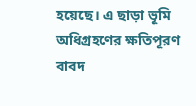হয়েছে। এ ছাড়া ভূমি অধিগ্রহণের ক্ষতিপূরণ বাবদ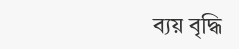ব্যয় বৃদ্ধি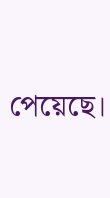পেয়েছে।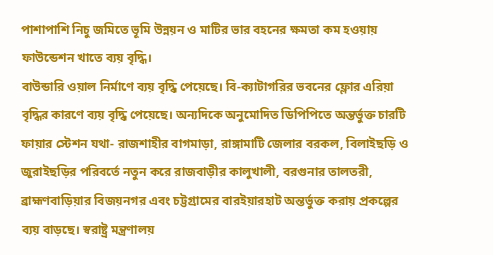পাশাপাশি নিচু জমিতে ভূমি উন্নয়ন ও মাটির ভার বহনের ক্ষমতা কম হওয়ায় ফাউন্ডেশন খাতে ব্যয় বৃদ্ধি।
বাউন্ডারি ওয়াল নির্মাণে ব্যয় বৃদ্ধি পেয়েছে। বি-ক্যাটাগরির ভবনের ফ্লোর এরিয়া বৃদ্ধির কারণে ব্যয় বৃদ্ধি পেয়েছে। অন্যদিকে অনুমোদিত ডিপিপিতে অন্তর্ভুক্ত চারটি ফায়ার স্টেশন যথা- রাজশাহীর বাগমাড়া, রাঙ্গামাটি জেলার বরকল, বিলাইছড়ি ও জুরাইছড়ির পরিবর্তে নতুন করে রাজবাড়ীর কালুখালী, বরগুনার তালতরী, ব্রাহ্মণবাড়িয়ার বিজয়নগর এবং চট্টগ্রামের বারইয়ারহাট অন্তর্ভুক্ত করায় প্রকল্পের ব্যয় বাড়ছে। স্বরাষ্ট্র মন্ত্রণালয়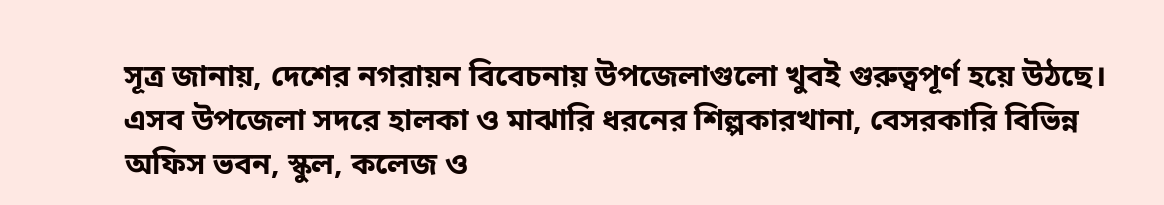সূত্র জানায়, দেশের নগরায়ন বিবেচনায় উপজেলাগুলো খুবই গুরুত্বপূর্ণ হয়ে উঠছে। এসব উপজেলা সদরে হালকা ও মাঝারি ধরনের শিল্পকারখানা, বেসরকারি বিভিন্ন অফিস ভবন, স্কুল, কলেজ ও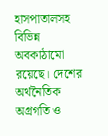হাসপাতালসহ বিভিন্ন অবকাঠামো রয়েছে। দেশের অর্থনৈতিক অগ্রগতি ও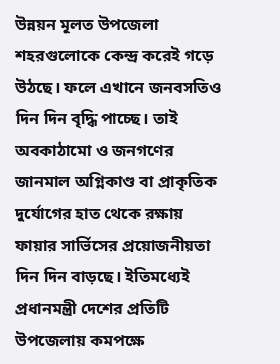উন্নয়ন মূলত উপজেলা শহরগুলোকে কেন্দ্র করেই গড়ে উঠছে। ফলে এখানে জনবসতিও দিন দিন বৃদ্ধি পাচ্ছে। তাই অবকাঠামো ও জনগণের জানমাল অগ্নিকাণ্ড বা প্রাকৃতিক দুর্যোগের হাত থেকে রক্ষায় ফায়ার সার্ভিসের প্রয়োজনীয়তা দিন দিন বাড়ছে। ইতিমধ্যেই প্রধানমন্ত্রী দেশের প্রতিটি উপজেলায় কমপক্ষে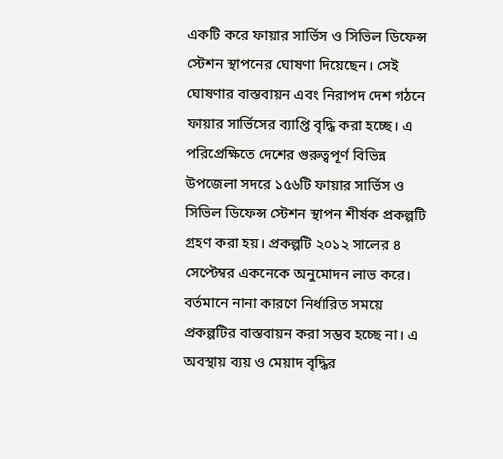একটি করে ফায়ার সার্ভিস ও সিভিল ডিফেন্স স্টেশন স্থাপনের ঘোষণা দিয়েছেন। সেই ঘোষণার বাস্তবায়ন এবং নিরাপদ দেশ গঠনে ফায়ার সার্ভিসের ব্যাপ্তি বৃদ্ধি করা হচ্ছে। এ পরিপ্রেক্ষিতে দেশের গুরুত্বপূর্ণ বিভিন্ন উপজেলা সদরে ১৫৬টি ফায়ার সার্ভিস ও সিভিল ডিফেন্স স্টেশন স্থাপন শীর্ষক প্রকল্পটি গ্রহণ করা হয়। প্রকল্পটি ২০১২ সালের ৪ সেপ্টেম্বর একনেকে অনুমোদন লাভ করে। বর্তমানে নানা কারণে নির্ধারিত সময়ে প্রকল্পটির বাস্তবায়ন করা সম্ভব হচ্ছে না। এ অবস্থায় ব্যয় ও মেয়াদ বৃদ্ধির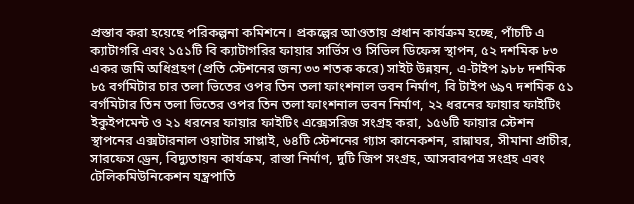প্রস্তাব করা হয়েছে পরিকল্পনা কমিশনে। প্রকল্পের আওতায় প্রধান কার্যক্রম হচ্ছে, পাঁচটি এ ক্যাটাগরি এবং ১৫১টি বি ক্যাটাগরির ফায়ার সার্ভিস ও সিভিল ডিফেন্স স্থাপন, ৫২ দশমিক ৮৩ একর জমি অধিগ্রহণ (প্রতি স্টেশনের জন্য ৩৩ শতক করে) সাইট উন্নয়ন, এ-টাইপ ৯৮৮ দশমিক ৮৫ বর্গমিটার চার তলা ভিতের ওপর তিন তলা ফাংশনাল ভবন নির্মাণ, বি টাইপ ৬৯৭ দশমিক ৫১ বর্গমিটার তিন তলা ভিতের ওপর তিন তলা ফাংশনাল ভবন নির্মাণ, ২২ ধরনের ফায়ার ফাইটিং ইকুইপমেন্ট ও ২১ ধরনের ফায়ার ফাইটিং এক্সেসরিজ সংগ্রহ করা, ১৫৬টি ফায়ার স্টেশন স্থাপনের এক্সটারনাল ওয়াটার সাপ্লাই, ৬৪টি স্টেশনের গ্যাস কানেকশন, রান্নাঘর, সীমানা প্রাচীর, সারফেস ড্রেন, বিদ্যুতায়ন কার্যক্রম, রাস্তা নির্মাণ, দুটি জিপ সংগ্রহ, আসবাবপত্র সংগ্রহ এবং টেলিকমিউনিকেশন যন্ত্রপাতি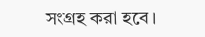সংগ্রহ করা হবে।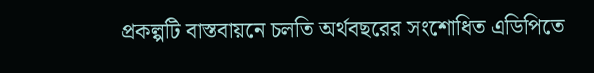প্রকল্পটি বাস্তবায়নে চলতি অর্থবছরের সংশোধিত এডিপিতে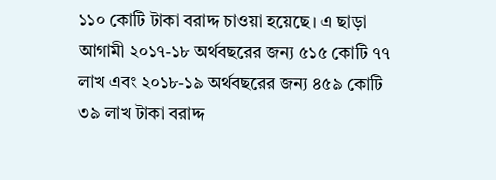১১০ কোটি টাকা বরাদ্দ চাওয়া হয়েছে। এ ছাড়া আগামী ২০১৭-১৮ অর্থবছরের জন্য ৫১৫ কোটি ৭৭ লাখ এবং ২০১৮-১৯ অর্থবছরের জন্য ৪৫৯ কোটি ৩৯ লাখ টাকা বরাদ্দ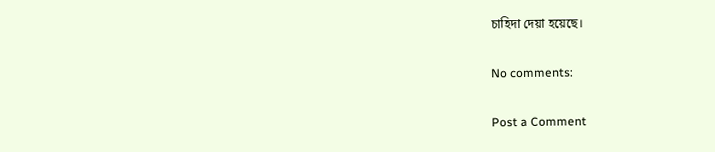চাহিদা দেয়া হয়েছে।

No comments:

Post a Comment